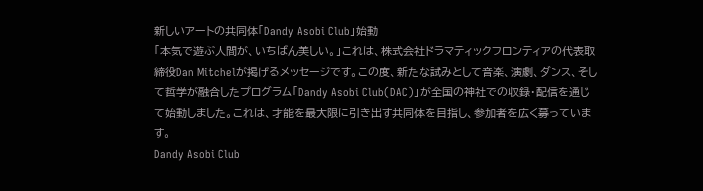新しいアートの共同体「Dandy Asobi Club」始動
「本気で遊ぶ人間が、いちばん美しい。」これは、株式会社ドラマティックフロンティアの代表取締役Dan Mitchelが掲げるメッセージです。この度、新たな試みとして音楽、演劇、ダンス、そして哲学が融合したプログラム「Dandy Asobi Club(DAC)」が全国の神社での収録・配信を通じて始動しました。これは、才能を最大限に引き出す共同体を目指し、参加者を広く募っています。
Dandy Asobi Club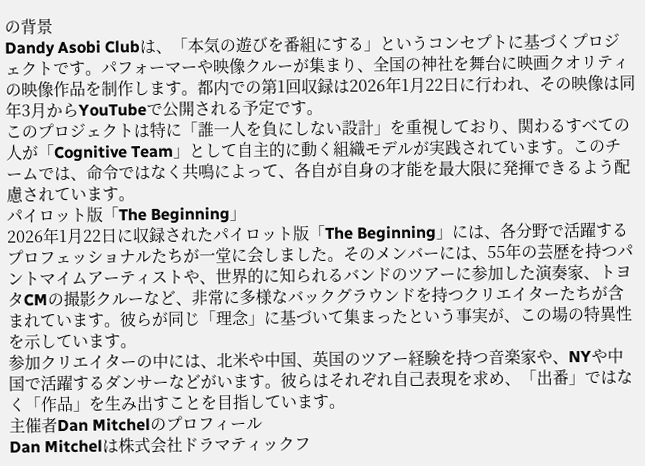の背景
Dandy Asobi Clubは、「本気の遊びを番組にする」というコンセプトに基づくプロジェクトです。パフォーマーや映像クルーが集まり、全国の神社を舞台に映画クオリティの映像作品を制作します。都内での第1回収録は2026年1月22日に行われ、その映像は同年3月からYouTubeで公開される予定です。
このプロジェクトは特に「誰一人を負にしない設計」を重視しており、関わるすべての人が「Cognitive Team」として自主的に動く組織モデルが実践されています。このチームでは、命令ではなく共鳴によって、各自が自身の才能を最大限に発揮できるよう配慮されています。
パイロット版「The Beginning」
2026年1月22日に収録されたパイロット版「The Beginning」には、各分野で活躍するプロフェッショナルたちが一堂に会しました。そのメンバーには、55年の芸歴を持つパントマイムアーティストや、世界的に知られるバンドのツアーに参加した演奏家、トヨタCMの撮影クルーなど、非常に多様なバックグラウンドを持つクリエイターたちが含まれています。彼らが同じ「理念」に基づいて集まったという事実が、この場の特異性を示しています。
参加クリエイターの中には、北米や中国、英国のツアー経験を持つ音楽家や、NYや中国で活躍するダンサーなどがいます。彼らはそれぞれ自己表現を求め、「出番」ではなく「作品」を生み出すことを目指しています。
主催者Dan Mitchelのプロフィール
Dan Mitchelは株式会社ドラマティックフ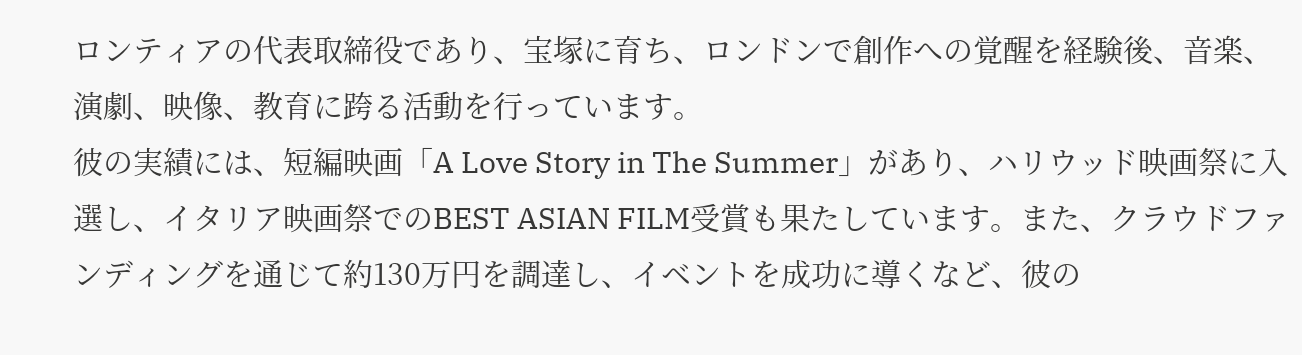ロンティアの代表取締役であり、宝塚に育ち、ロンドンで創作への覚醒を経験後、音楽、演劇、映像、教育に跨る活動を行っています。
彼の実績には、短編映画「A Love Story in The Summer」があり、ハリウッド映画祭に入選し、イタリア映画祭でのBEST ASIAN FILM受賞も果たしています。また、クラウドファンディングを通じて約130万円を調達し、イベントを成功に導くなど、彼の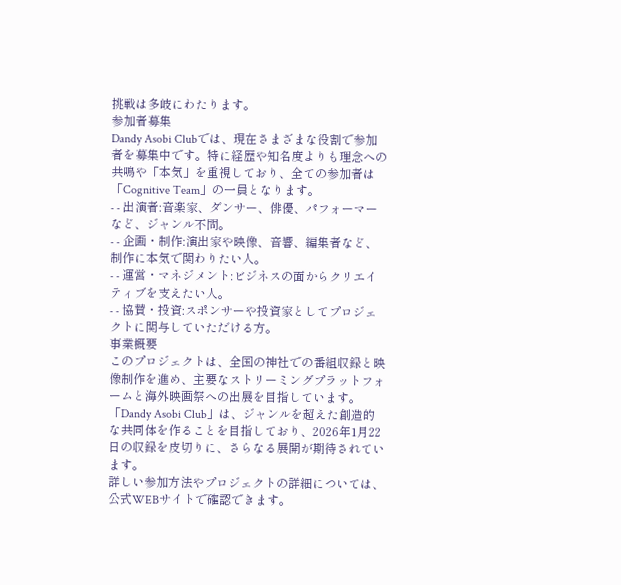挑戦は多岐にわたります。
参加者募集
Dandy Asobi Clubでは、現在さまざまな役割で参加者を募集中です。特に経歴や知名度よりも理念への共鳴や「本気」を重視しており、全ての参加者は「Cognitive Team」の一員となります。
- - 出演者:音楽家、ダンサー、俳優、パフォーマーなど、ジャンル不問。
- - 企画・制作:演出家や映像、音響、編集者など、制作に本気で関わりたい人。
- - 運営・マネジメント:ビジネスの面からクリエイティブを支えたい人。
- - 協賛・投資:スポンサーや投資家としてプロジェクトに関与していただける方。
事業概要
このプロジェクトは、全国の神社での番組収録と映像制作を進め、主要なストリーミングプラットフォームと海外映画祭への出展を目指しています。
「Dandy Asobi Club」は、ジャンルを超えた創造的な共同体を作ることを目指しており、2026年1月22日の収録を皮切りに、さらなる展開が期待されています。
詳しい参加方法やプロジェクトの詳細については、公式WEBサイトで確認できます。